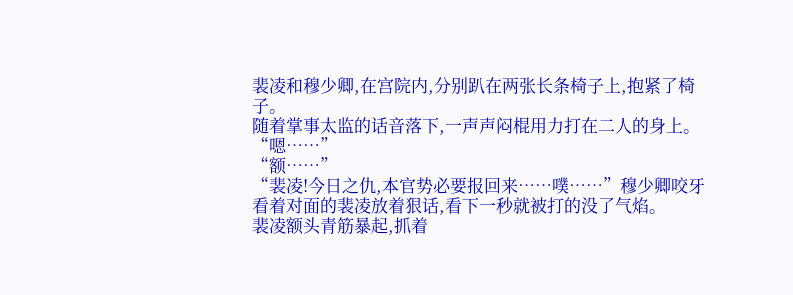裴凌和穆少卿,在宫院内,分别趴在两张长条椅子上,抱紧了椅子。
随着掌事太监的话音落下,一声声闷棍用力打在二人的身上。
“嗯……”
“额……”
“裴凌!今日之仇,本官势必要报回来……噗……”穆少卿咬牙看着对面的裴凌放着狠话,看下一秒就被打的没了气焰。
裴凌额头青筋暴起,抓着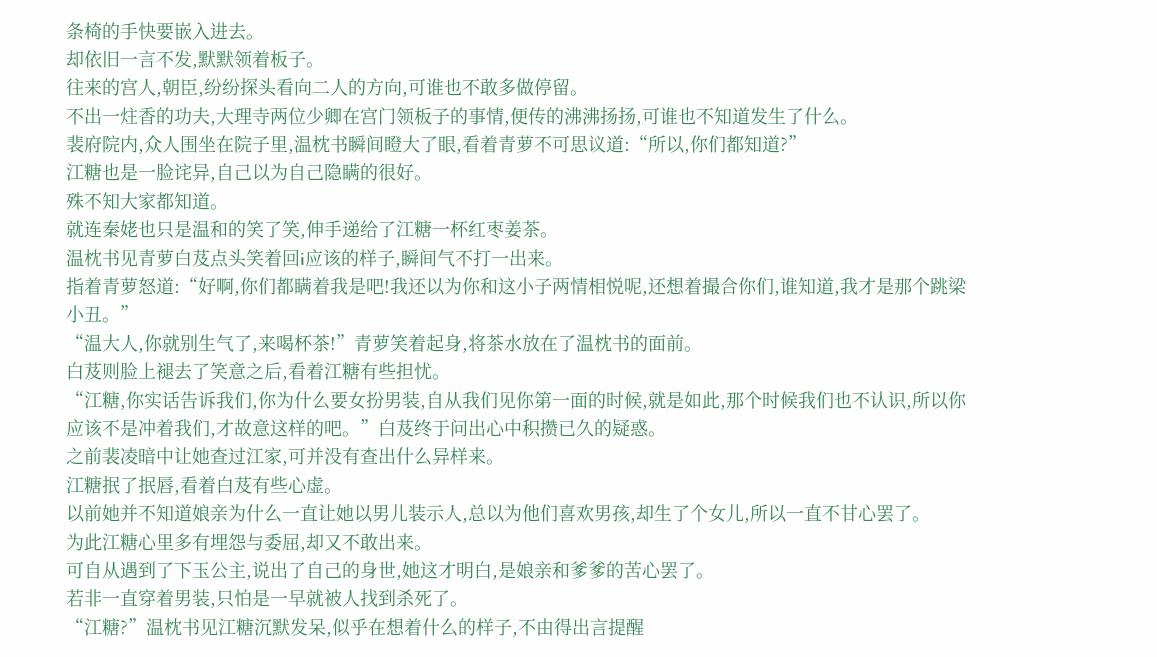条椅的手快要嵌入进去。
却依旧一言不发,默默领着板子。
往来的宫人,朝臣,纷纷探头看向二人的方向,可谁也不敢多做停留。
不出一炷香的功夫,大理寺两位少卿在宫门领板子的事情,便传的沸沸扬扬,可谁也不知道发生了什么。
裴府院内,众人围坐在院子里,温枕书瞬间瞪大了眼,看着青萝不可思议道:“所以,你们都知道?”
江糖也是一脸诧异,自己以为自己隐瞒的很好。
殊不知大家都知道。
就连秦姥也只是温和的笑了笑,伸手递给了江糖一杯红枣姜茶。
温枕书见青萝白芨点头笑着回i应该的样子,瞬间气不打一出来。
指着青萝怒道:“好啊,你们都瞒着我是吧!我还以为你和这小子两情相悦呢,还想着撮合你们,谁知道,我才是那个跳梁小丑。”
“温大人,你就别生气了,来喝杯茶!”青萝笑着起身,将茶水放在了温枕书的面前。
白芨则脸上褪去了笑意之后,看着江糖有些担忧。
“江糖,你实话告诉我们,你为什么要女扮男装,自从我们见你第一面的时候,就是如此,那个时候我们也不认识,所以你应该不是冲着我们,才故意这样的吧。”白芨终于问出心中积攒已久的疑惑。
之前裴凌暗中让她查过江家,可并没有查出什么异样来。
江糖抿了抿唇,看着白芨有些心虚。
以前她并不知道娘亲为什么一直让她以男儿装示人,总以为他们喜欢男孩,却生了个女儿,所以一直不甘心罢了。
为此江糖心里多有埋怨与委屈,却又不敢出来。
可自从遇到了下玉公主,说出了自己的身世,她这才明白,是娘亲和爹爹的苦心罢了。
若非一直穿着男装,只怕是一早就被人找到杀死了。
“江糖?”温枕书见江糖沉默发呆,似乎在想着什么的样子,不由得出言提醒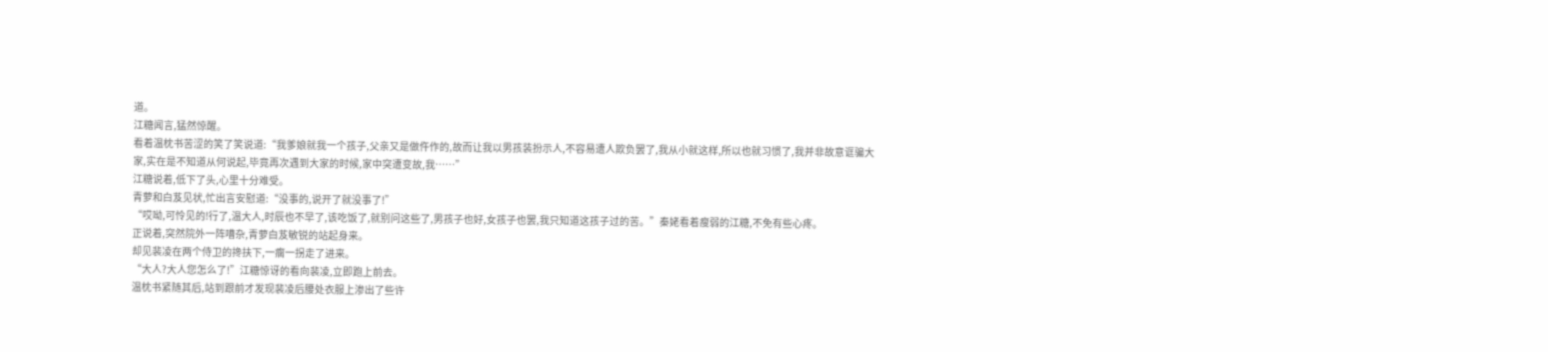道。
江糖闻言,猛然惊醒。
看着温枕书苦涩的笑了笑说道:“我爹娘就我一个孩子,父亲又是做仵作的,故而让我以男孩装扮示人,不容易遭人欺负罢了,我从小就这样,所以也就习惯了,我并非故意诓骗大家,实在是不知道从何说起,毕竟再次遇到大家的时候,家中突遭变故,我……”
江糖说着,低下了头,心里十分难受。
青萝和白芨见状,忙出言安慰道:“没事的,说开了就没事了!”
“哎呦,可怜见的!行了,温大人,时辰也不早了,该吃饭了,就别问这些了,男孩子也好,女孩子也罢,我只知道这孩子过的苦。”秦姥看着瘦弱的江糖,不免有些心疼。
正说着,突然院外一阵嘈杂,青萝白芨敏锐的站起身来。
却见裴凌在两个侍卫的搀扶下,一瘸一拐走了进来。
“大人?大人您怎么了!”江糖惊讶的看向裴凌,立即跑上前去。
温枕书紧随其后,站到跟前才发现裴凌后腰处衣服上渗出了些许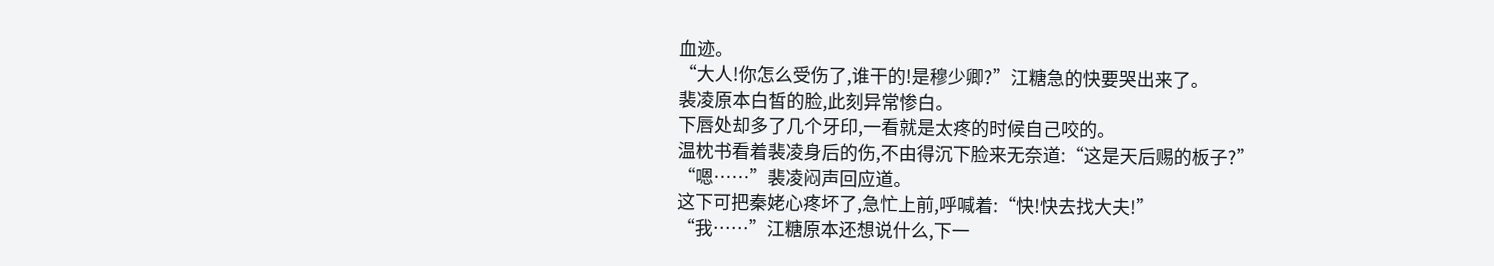血迹。
“大人!你怎么受伤了,谁干的!是穆少卿?”江糖急的快要哭出来了。
裴凌原本白皙的脸,此刻异常惨白。
下唇处却多了几个牙印,一看就是太疼的时候自己咬的。
温枕书看着裴凌身后的伤,不由得沉下脸来无奈道:“这是天后赐的板子?”
“嗯……”裴凌闷声回应道。
这下可把秦姥心疼坏了,急忙上前,呼喊着:“快!快去找大夫!”
“我……”江糖原本还想说什么,下一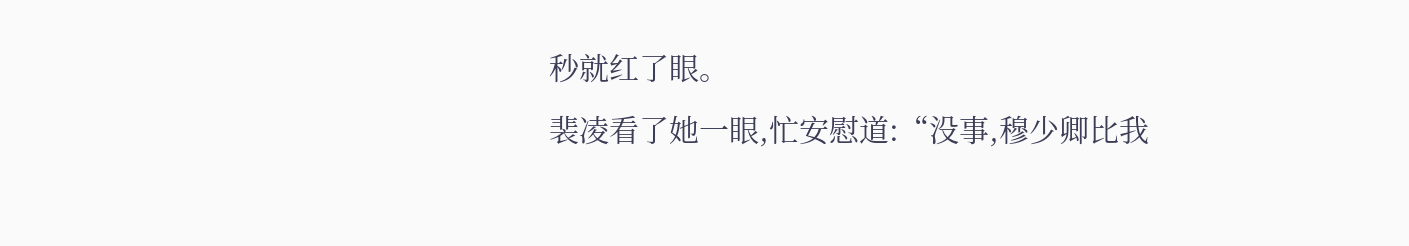秒就红了眼。
裴凌看了她一眼,忙安慰道:“没事,穆少卿比我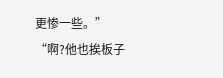更惨一些。”
“啊?他也挨板子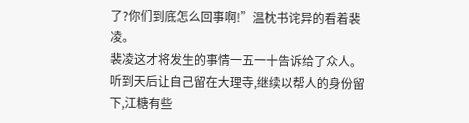了?你们到底怎么回事啊!”温枕书诧异的看着裴凌。
裴凌这才将发生的事情一五一十告诉给了众人。
听到天后让自己留在大理寺,继续以帮人的身份留下,江糖有些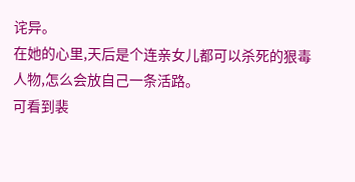诧异。
在她的心里,天后是个连亲女儿都可以杀死的狠毒人物,怎么会放自己一条活路。
可看到裴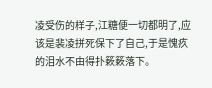凌受伤的样子,江糖便一切都明了,应该是裴凌拼死保下了自己,于是愧疚的泪水不由得扑簌簌落下。